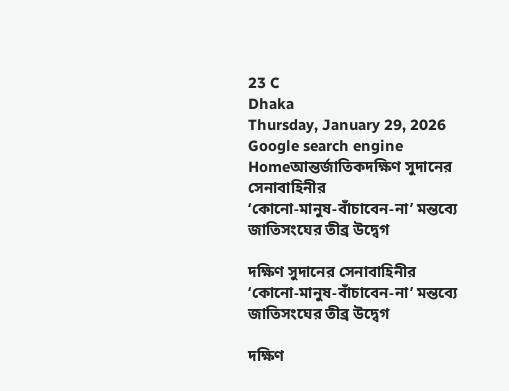23 C
Dhaka
Thursday, January 29, 2026
Google search engine
Homeআন্তর্জাতিকদক্ষিণ সুদানের সেনাবাহিনীর ‘কোনো‑মানুষ‑বাঁচাবেন‑না’ মন্তব্যে জাতিসংঘের তীব্র উদ্বেগ

দক্ষিণ সুদানের সেনাবাহিনীর ‘কোনো‑মানুষ‑বাঁচাবেন‑না’ মন্তব্যে জাতিসংঘের তীব্র উদ্বেগ

দক্ষিণ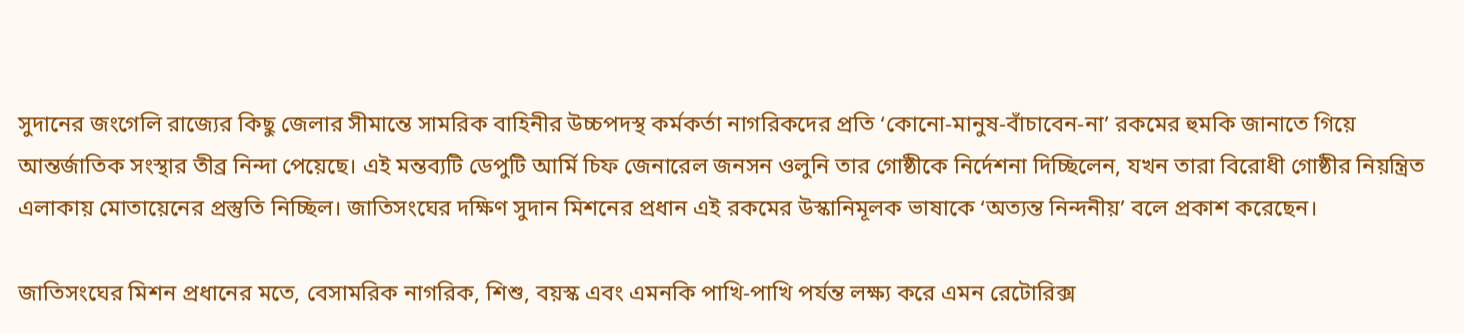সুদানের জংগেলি রাজ্যের কিছু জেলার সীমান্তে সামরিক বাহিনীর উচ্চপদস্থ কর্মকর্তা নাগরিকদের প্রতি ‘কোনো‑মানুষ‑বাঁচাবেন‑না’ রকমের হুমকি জানাতে গিয়ে আন্তর্জাতিক সংস্থার তীব্র নিন্দা পেয়েছে। এই মন্তব্যটি ডেপুটি আর্মি চিফ জেনারেল জনসন ওলুনি তার গোষ্ঠীকে নির্দেশনা দিচ্ছিলেন, যখন তারা বিরোধী গোষ্ঠীর নিয়ন্ত্রিত এলাকায় মোতায়েনের প্রস্তুতি নিচ্ছিল। জাতিসংঘের দক্ষিণ সুদান মিশনের প্রধান এই রকমের উস্কানিমূলক ভাষাকে ‘অত্যন্ত নিন্দনীয়’ বলে প্রকাশ করেছেন।

জাতিসংঘের মিশন প্রধানের মতে, বেসামরিক নাগরিক, শিশু, বয়স্ক এবং এমনকি পাখি‑পাখি পর্যন্ত লক্ষ্য করে এমন রেটোরিক্স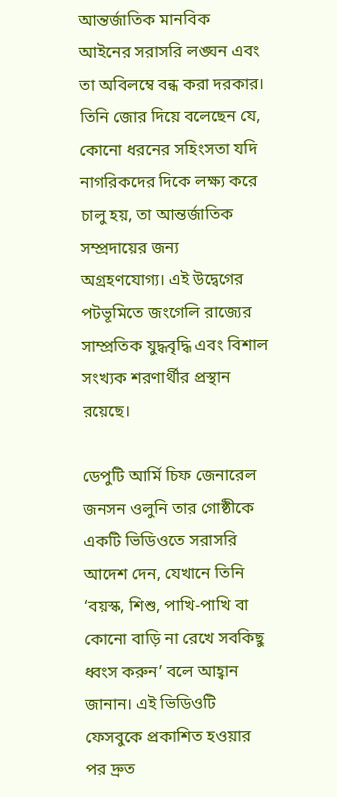আন্তর্জাতিক মানবিক আইনের সরাসরি লঙ্ঘন এবং তা অবিলম্বে বন্ধ করা দরকার। তিনি জোর দিয়ে বলেছেন যে, কোনো ধরনের সহিংসতা যদি নাগরিকদের দিকে লক্ষ্য করে চালু হয়, তা আন্তর্জাতিক সম্প্রদায়ের জন্য অগ্রহণযোগ্য। এই উদ্বেগের পটভূমিতে জংগেলি রাজ্যের সাম্প্রতিক যুদ্ধবৃদ্ধি এবং বিশাল সংখ্যক শরণার্থীর প্রস্থান রয়েছে।

ডেপুটি আর্মি চিফ জেনারেল জনসন ওলুনি তার গোষ্ঠীকে একটি ভিডিওতে সরাসরি আদেশ দেন, যেখানে তিনি ‘বয়স্ক, শিশু, পাখি‑পাখি বা কোনো বাড়ি না রেখে সবকিছু ধ্বংস করুন’ বলে আহ্বান জানান। এই ভিডিওটি ফেসবুকে প্রকাশিত হওয়ার পর দ্রুত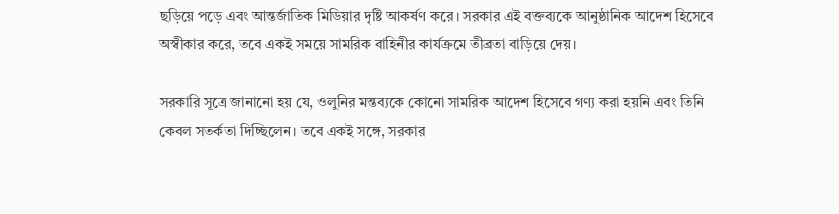ছড়িয়ে পড়ে এবং আন্তর্জাতিক মিডিয়ার দৃষ্টি আকর্ষণ করে। সরকার এই বক্তব্যকে আনুষ্ঠানিক আদেশ হিসেবে অস্বীকার করে, তবে একই সময়ে সামরিক বাহিনীর কার্যক্রমে তীব্রতা বাড়িয়ে দেয়।

সরকারি সূত্রে জানানো হয় যে, ওলুনির মন্তব্যকে কোনো সামরিক আদেশ হিসেবে গণ্য করা হয়নি এবং তিনি কেবল সতর্কতা দিচ্ছিলেন। তবে একই সঙ্গে, সরকার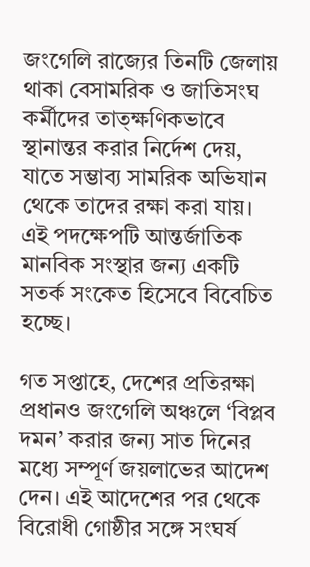জংগেলি রাজ্যের তিনটি জেলায় থাকা বেসামরিক ও জাতিসংঘ কর্মীদের তাত্ক্ষণিকভাবে স্থানান্তর করার নির্দেশ দেয়, যাতে সম্ভাব্য সামরিক অভিযান থেকে তাদের রক্ষা করা যায়। এই পদক্ষেপটি আন্তর্জাতিক মানবিক সংস্থার জন্য একটি সতর্ক সংকেত হিসেবে বিবেচিত হচ্ছে।

গত সপ্তাহে, দেশের প্রতিরক্ষা প্রধানও জংগেলি অঞ্চলে ‘বিপ্লব দমন’ করার জন্য সাত দিনের মধ্যে সম্পূর্ণ জয়লাভের আদেশ দেন। এই আদেশের পর থেকে বিরোধী গোষ্ঠীর সঙ্গে সংঘর্ষ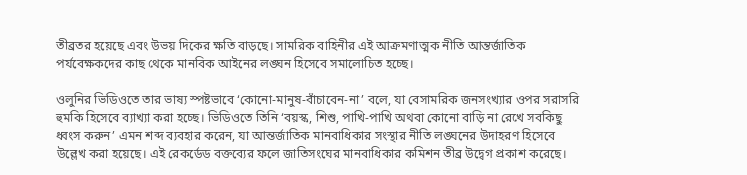তীব্রতর হয়েছে এবং উভয় দিকের ক্ষতি বাড়ছে। সামরিক বাহিনীর এই আক্রমণাত্মক নীতি আন্তর্জাতিক পর্যবেক্ষকদের কাছ থেকে মানবিক আইনের লঙ্ঘন হিসেবে সমালোচিত হচ্ছে।

ওলুনির ভিডিওতে তার ভাষ্য স্পষ্টভাবে ‘কোনো‑মানুষ‑বাঁচাবেন‑না’ বলে, যা বেসামরিক জনসংখ্যার ওপর সরাসরি হুমকি হিসেবে ব্যাখ্যা করা হচ্ছে। ভিডিওতে তিনি ‘বয়স্ক, শিশু, পাখি‑পাখি অথবা কোনো বাড়ি না রেখে সবকিছু ধ্বংস করুন’ এমন শব্দ ব্যবহার করেন, যা আন্তর্জাতিক মানবাধিকার সংস্থার নীতি লঙ্ঘনের উদাহরণ হিসেবে উল্লেখ করা হয়েছে। এই রেকর্ডেড বক্তব্যের ফলে জাতিসংঘের মানবাধিকার কমিশন তীব্র উদ্বেগ প্রকাশ করেছে।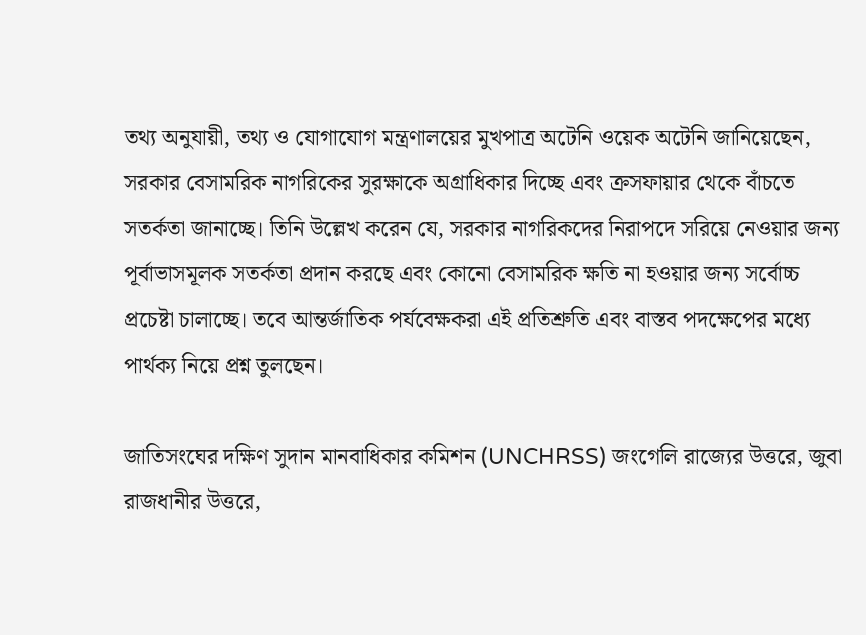তথ্য অনুযায়ী, তথ্য ও যোগাযোগ মন্ত্রণালয়ের মুখপাত্র অটেনি ওয়েক অটেনি জানিয়েছেন, সরকার বেসামরিক নাগরিকের সুরক্ষাকে অগ্রাধিকার দিচ্ছে এবং ক্রসফায়ার থেকে বাঁচতে সতর্কতা জানাচ্ছে। তিনি উল্লেখ করেন যে, সরকার নাগরিকদের নিরাপদে সরিয়ে নেওয়ার জন্য পূর্বাভাসমূলক সতর্কতা প্রদান করছে এবং কোনো বেসামরিক ক্ষতি না হওয়ার জন্য সর্বোচ্চ প্রচেষ্টা চালাচ্ছে। তবে আন্তর্জাতিক পর্যবেক্ষকরা এই প্রতিশ্রুতি এবং বাস্তব পদক্ষেপের মধ্যে পার্থক্য নিয়ে প্রশ্ন তুলছেন।

জাতিসংঘের দক্ষিণ সুদান মানবাধিকার কমিশন (UNCHRSS) জংগেলি রাজ্যের উত্তরে, জুবা রাজধানীর উত্তরে,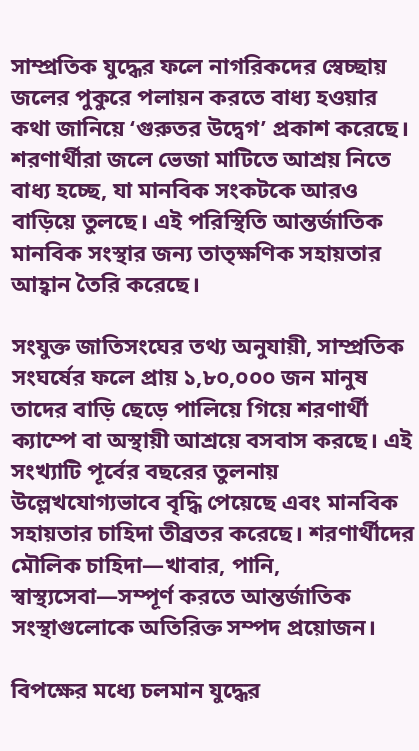সাম্প্রতিক যুদ্ধের ফলে নাগরিকদের স্বেচ্ছায় জলের পুকুরে পলায়ন করতে বাধ্য হওয়ার কথা জানিয়ে ‘গুরুতর উদ্বেগ’ প্রকাশ করেছে। শরণার্থীরা জলে ভেজা মাটিতে আশ্রয় নিতে বাধ্য হচ্ছে, যা মানবিক সংকটকে আরও বাড়িয়ে তুলছে। এই পরিস্থিতি আন্তর্জাতিক মানবিক সংস্থার জন্য তাত্ক্ষণিক সহায়তার আহ্বান তৈরি করেছে।

সংযুক্ত জাতিসংঘের তথ্য অনুযায়ী, সাম্প্রতিক সংঘর্ষের ফলে প্রায় ১,৮০,০০০ জন মানুষ তাদের বাড়ি ছেড়ে পালিয়ে গিয়ে শরণার্থী ক্যাম্পে বা অস্থায়ী আশ্রয়ে বসবাস করছে। এই সংখ্যাটি পূর্বের বছরের তুলনায় উল্লেখযোগ্যভাবে বৃদ্ধি পেয়েছে এবং মানবিক সহায়তার চাহিদা তীব্রতর করেছে। শরণার্থীদের মৌলিক চাহিদা—খাবার, পানি, স্বাস্থ্যসেবা—সম্পূর্ণ করতে আন্তর্জাতিক সংস্থাগুলোকে অতিরিক্ত সম্পদ প্রয়োজন।

বিপক্ষের মধ্যে চলমান যুদ্ধের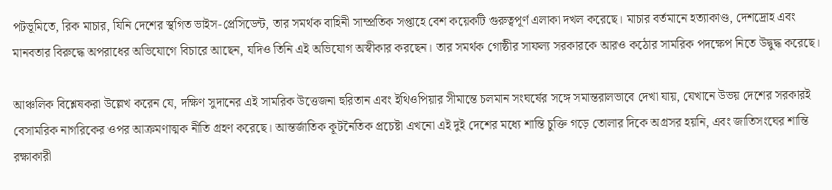পটভূমিতে, রিক মাচার, যিনি দেশের স্থগিত ভাইস‑প্রেসিডেন্ট, তার সমর্থক বাহিনী সাম্প্রতিক সপ্তাহে বেশ কয়েকটি গুরুত্বপূর্ণ এলাকা দখল করেছে। মাচার বর্তমানে হত্যাকাণ্ড, দেশদ্রোহ এবং মানবতার বিরুদ্ধে অপরাধের অভিযোগে বিচারে আছেন, যদিও তিনি এই অভিযোগ অস্বীকার করছেন। তার সমর্থক গোষ্ঠীর সাফল্য সরকারকে আরও কঠোর সামরিক পদক্ষেপ নিতে উদ্বুদ্ধ করেছে।

আঞ্চলিক বিশ্লেষকরা উল্লেখ করেন যে, দক্ষিণ সুদানের এই সামরিক উত্তেজনা হুরিতান এবং ইথিওপিয়ার সীমান্তে চলমান সংঘর্ষের সঙ্গে সমান্তরালভাবে দেখা যায়, যেখানে উভয় দেশের সরকারই বেসামরিক নাগরিকের ওপর আক্রমণাত্মক নীতি গ্রহণ করেছে। আন্তর্জাতিক কূটনৈতিক প্রচেষ্টা এখনো এই দুই দেশের মধ্যে শান্তি চুক্তি গড়ে তোলার দিকে অগ্রসর হয়নি, এবং জাতিসংঘের শান্তি রক্ষাকারী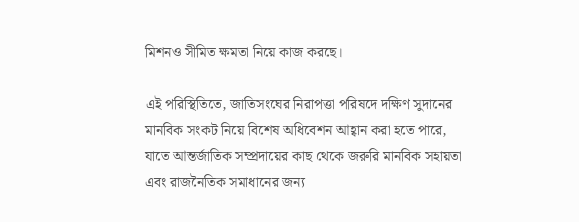মিশনও সীমিত ক্ষমতা নিয়ে কাজ করছে।

এই পরিস্থিতিতে, জাতিসংঘের নিরাপত্তা পরিষদে দক্ষিণ সুদানের মানবিক সংকট নিয়ে বিশেষ অধিবেশন আহ্বান করা হতে পারে, যাতে আন্তর্জাতিক সম্প্রদায়ের কাছ থেকে জরুরি মানবিক সহায়তা এবং রাজনৈতিক সমাধানের জন্য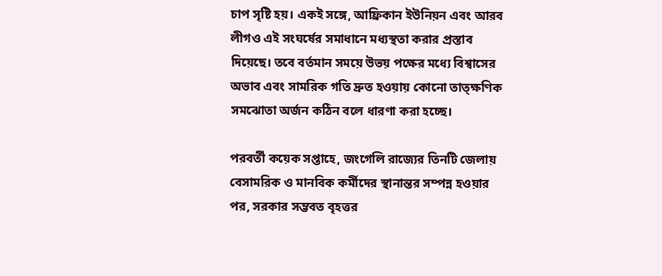চাপ সৃষ্টি হয়। একই সঙ্গে, আফ্রিকান ইউনিয়ন এবং আরব লীগও এই সংঘর্ষের সমাধানে মধ্যস্থতা করার প্রস্তাব দিয়েছে। তবে বর্তমান সময়ে উভয় পক্ষের মধ্যে বিশ্বাসের অভাব এবং সামরিক গতি দ্রুত হওয়ায় কোনো তাত্ক্ষণিক সমঝোতা অর্জন কঠিন বলে ধারণা করা হচ্ছে।

পরবর্তী কয়েক সপ্তাহে, জংগেলি রাজ্যের তিনটি জেলায় বেসামরিক ও মানবিক কর্মীদের স্থানান্তর সম্পন্ন হওয়ার পর, সরকার সম্ভবত বৃহত্তর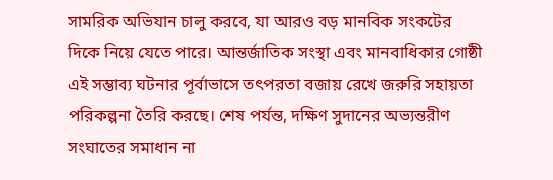সামরিক অভিযান চালু করবে, যা আরও বড় মানবিক সংকটের দিকে নিয়ে যেতে পারে। আন্তর্জাতিক সংস্থা এবং মানবাধিকার গোষ্ঠী এই সম্ভাব্য ঘটনার পূর্বাভাসে তৎপরতা বজায় রেখে জরুরি সহায়তা পরিকল্পনা তৈরি করছে। শেষ পর্যন্ত, দক্ষিণ সুদানের অভ্যন্তরীণ সংঘাতের সমাধান না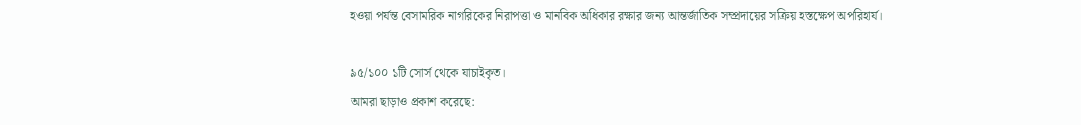হওয়া পর্যন্ত বেসামরিক নাগরিকের নিরাপত্তা ও মানবিক অধিকার রক্ষার জন্য আন্তর্জাতিক সম্প্রদায়ের সক্রিয় হস্তক্ষেপ অপরিহার্য।

৯৫/১০০ ১টি সোর্স থেকে যাচাইকৃত।
আমরা ছাড়াও প্রকাশ করেছে: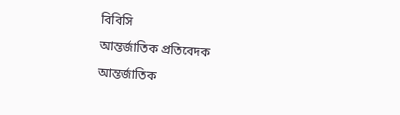বিবিসি
আন্তর্জাতিক প্রতিবেদক
আন্তর্জাতিক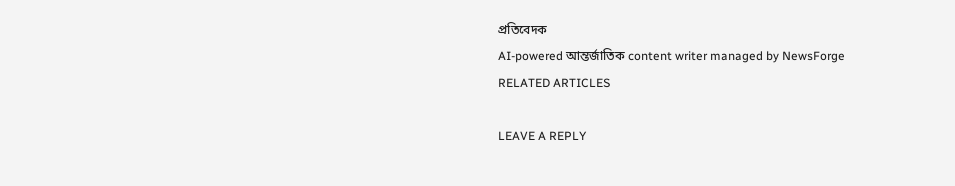প্রতিবেদক
AI-powered আন্তর্জাতিক content writer managed by NewsForge
RELATED ARTICLES

LEAVE A REPLY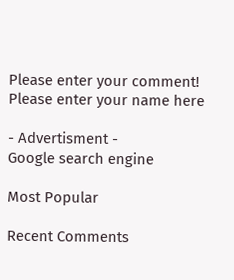Please enter your comment!
Please enter your name here

- Advertisment -
Google search engine

Most Popular

Recent Comments